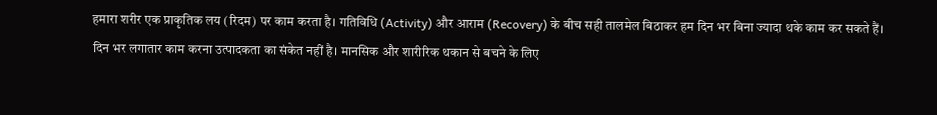हमारा शरीर एक प्राकृतिक लय (रिदम) पर काम करता है। गतिविधि (Activity) और आराम (Recovery) के बीच सही तालमेल बिठाकर हम दिन भर बिना ज्यादा थके काम कर सकते हैं।
दिन भर लगातार काम करना उत्पादकता का संकेत नहीं है। मानसिक और शारीरिक थकान से बचने के लिए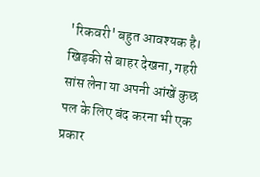'रिकवरी' बहुत आवश्यक है। खिड़की से बाहर देखना, गहरी सांस लेना या अपनी आंखें कुछ पल के लिए बंद करना भी एक प्रकार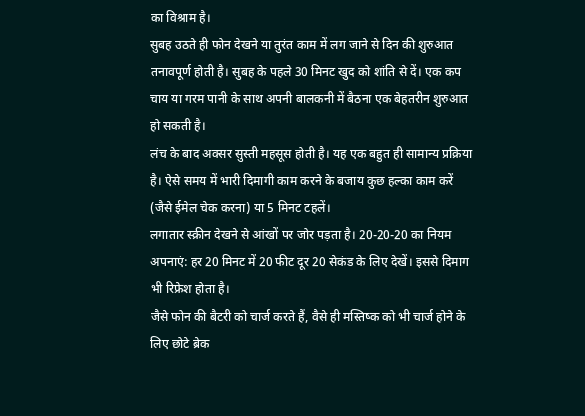का विश्राम है।
सुबह उठते ही फोन देखने या तुरंत काम में लग जाने से दिन की शुरुआत तनावपूर्ण होती है। सुबह के पहले 30 मिनट खुद को शांति से दें। एक कप चाय या गरम पानी के साथ अपनी बालकनी में बैठना एक बेहतरीन शुरुआत हो सकती है।
लंच के बाद अक्सर सुस्ती महसूस होती है। यह एक बहुत ही सामान्य प्रक्रिया है। ऐसे समय में भारी दिमागी काम करने के बजाय कुछ हल्का काम करें (जैसे ईमेल चेक करना) या 5 मिनट टहलें।
लगातार स्क्रीन देखने से आंखों पर जोर पड़ता है। 20-20-20 का नियम अपनाएं: हर 20 मिनट में 20 फीट दूर 20 सेकंड के लिए देखें। इससे दिमाग भी रिफ्रेश होता है।
जैसे फोन की बैटरी को चार्ज करते हैं, वैसे ही मस्तिष्क को भी चार्ज होने के लिए छोटे ब्रेक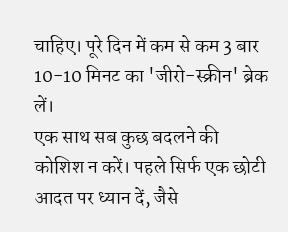चाहिए। पूरे दिन में कम से कम 3 बार 10-10 मिनट का 'जीरो-स्क्रीन' ब्रेक लें।
एक साथ सब कुछ बदलने की कोशिश न करें। पहले सिर्फ एक छोटी आदत पर ध्यान दें, जैसे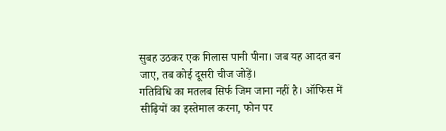सुबह उठकर एक गिलास पानी पीना। जब यह आदत बन जाए, तब कोई दूसरी चीज जोड़ें।
गतिविधि का मतलब सिर्फ जिम जाना नहीं है। ऑफिस में सीढ़ियों का इस्तेमाल करना, फोन पर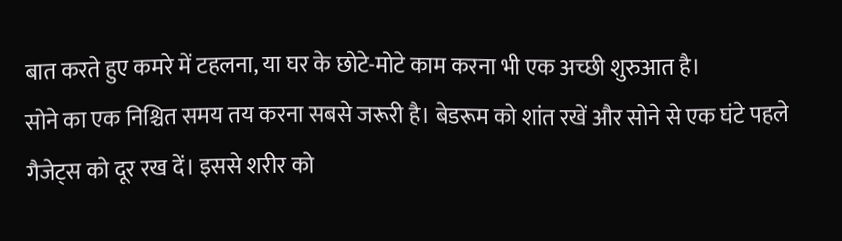बात करते हुए कमरे में टहलना, या घर के छोटे-मोटे काम करना भी एक अच्छी शुरुआत है।
सोने का एक निश्चित समय तय करना सबसे जरूरी है। बेडरूम को शांत रखें और सोने से एक घंटे पहले गैजेट्स को दूर रख दें। इससे शरीर को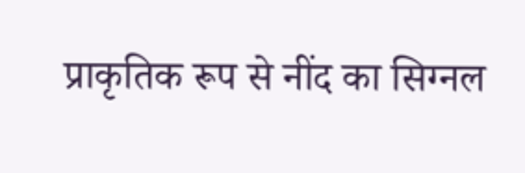प्राकृतिक रूप से नींद का सिग्नल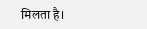मिलता है।